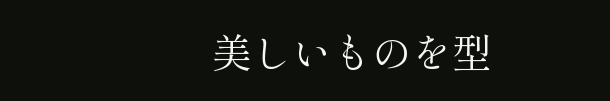美しいものを型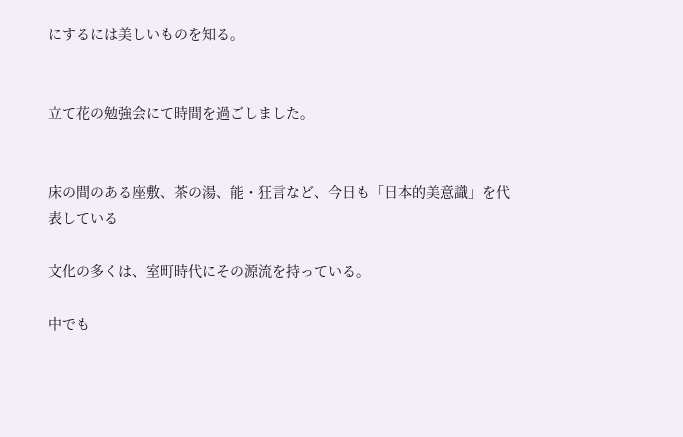にするには美しいものを知る。


立て花の勉強会にて時間を過ごしました。


床の間のある座敷、茶の湯、能・狂言など、今日も「日本的美意識」を代表している

文化の多くは、室町時代にその源流を持っている。

中でも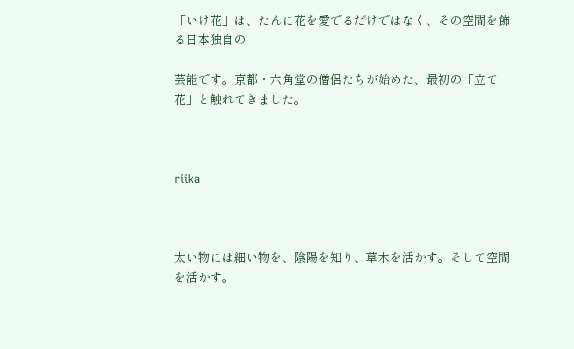「いけ花」は、たんに花を愛でるだけではなく、その空間を飾る日本独自の

芸能です。京都・六角堂の僧侶たちが始めた、最初の「立て花」と触れてきました。



riika



太い物には細い物を、陰陽を知り、草木を活かす。そして空間を活かす。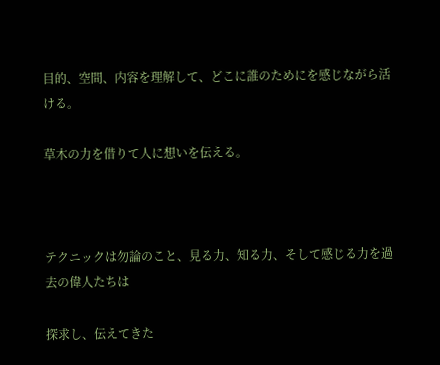目的、空間、内容を理解して、どこに誰のためにを感じながら活ける。

草木の力を借りて人に想いを伝える。



テクニックは勿論のこと、見る力、知る力、そして感じる力を過去の偉人たちは

探求し、伝えてきた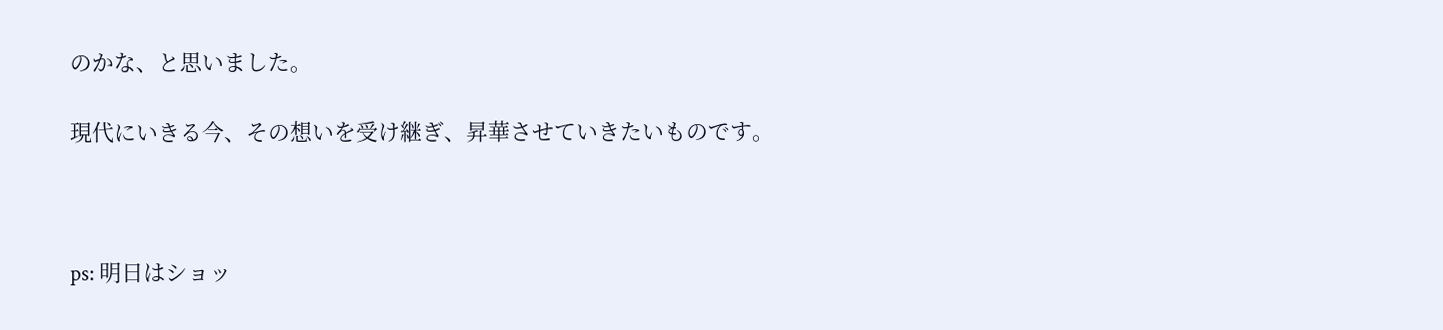のかな、と思いました。

現代にいきる今、その想いを受け継ぎ、昇華させていきたいものです。



ps: 明日はショッ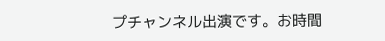プチャンネル出演です。お時間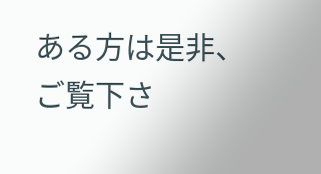ある方は是非、ご覧下さ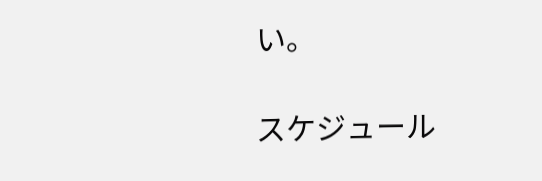い。

スケジュール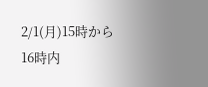2/1(月)15時から16時内